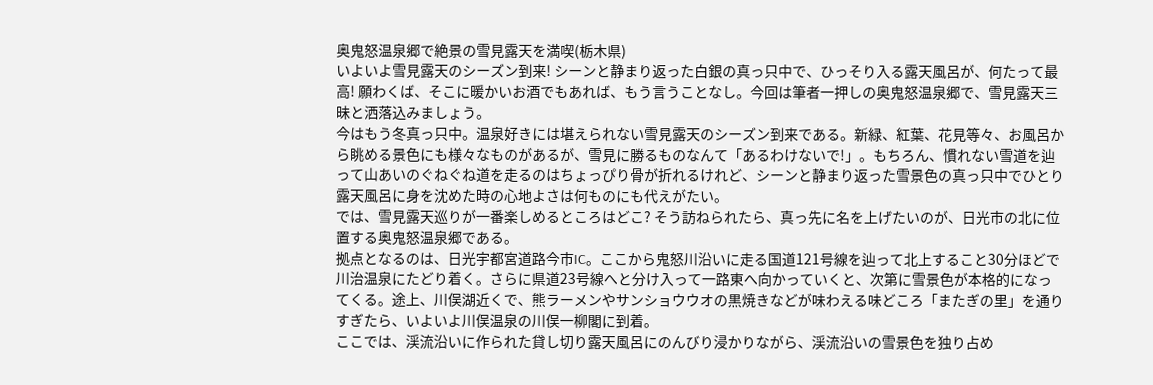奥鬼怒温泉郷で絶景の雪見露天を満喫(栃木県)
いよいよ雪見露天のシーズン到来! シーンと静まり返った白銀の真っ只中で、ひっそり入る露天風呂が、何たって最高! 願わくば、そこに暖かいお酒でもあれば、もう言うことなし。今回は筆者一押しの奥鬼怒温泉郷で、雪見露天三昧と洒落込みましょう。
今はもう冬真っ只中。温泉好きには堪えられない雪見露天のシーズン到来である。新緑、紅葉、花見等々、お風呂から眺める景色にも様々なものがあるが、雪見に勝るものなんて「あるわけないで!」。もちろん、慣れない雪道を辿って山あいのぐねぐね道を走るのはちょっぴり骨が折れるけれど、シーンと静まり返った雪景色の真っ只中でひとり露天風呂に身を沈めた時の心地よさは何ものにも代えがたい。
では、雪見露天巡りが一番楽しめるところはどこ? そう訪ねられたら、真っ先に名を上げたいのが、日光市の北に位置する奥鬼怒温泉郷である。
拠点となるのは、日光宇都宮道路今市IC。ここから鬼怒川沿いに走る国道121号線を辿って北上すること30分ほどで川治温泉にたどり着く。さらに県道23号線へと分け入って一路東へ向かっていくと、次第に雪景色が本格的になってくる。途上、川俣湖近くで、熊ラーメンやサンショウウオの黒焼きなどが味わえる味どころ「またぎの里」を通りすぎたら、いよいよ川俣温泉の川俣一柳閣に到着。
ここでは、渓流沿いに作られた貸し切り露天風呂にのんびり浸かりながら、渓流沿いの雪景色を独り占め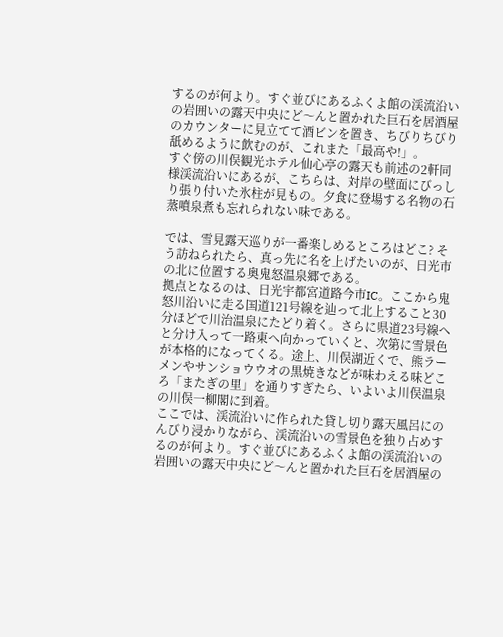するのが何より。すぐ並びにあるふくよ館の渓流沿いの岩囲いの露天中央にど〜んと置かれた巨石を居酒屋のカウンターに見立てて酒ビンを置き、ちびりちびり舐めるように飲むのが、これまた「最高や!」。
すぐ傍の川俣観光ホテル仙心亭の露天も前述の2軒同様渓流沿いにあるが、こちらは、対岸の壁面にびっしり張り付いた氷柱が見もの。夕食に登場する名物の石蒸噴泉煮も忘れられない味である。

では、雪見露天巡りが一番楽しめるところはどこ? そう訪ねられたら、真っ先に名を上げたいのが、日光市の北に位置する奥鬼怒温泉郷である。
拠点となるのは、日光宇都宮道路今市IC。ここから鬼怒川沿いに走る国道121号線を辿って北上すること30分ほどで川治温泉にたどり着く。さらに県道23号線へと分け入って一路東へ向かっていくと、次第に雪景色が本格的になってくる。途上、川俣湖近くで、熊ラーメンやサンショウウオの黒焼きなどが味わえる味どころ「またぎの里」を通りすぎたら、いよいよ川俣温泉の川俣一柳閣に到着。
ここでは、渓流沿いに作られた貸し切り露天風呂にのんびり浸かりながら、渓流沿いの雪景色を独り占めするのが何より。すぐ並びにあるふくよ館の渓流沿いの岩囲いの露天中央にど〜んと置かれた巨石を居酒屋の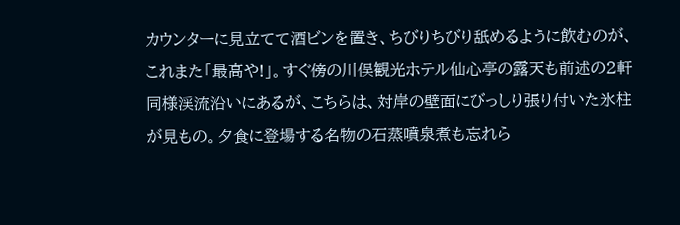カウンターに見立てて酒ビンを置き、ちびりちびり舐めるように飲むのが、これまた「最高や!」。すぐ傍の川俣観光ホテル仙心亭の露天も前述の2軒同様渓流沿いにあるが、こちらは、対岸の壁面にびっしり張り付いた氷柱が見もの。夕食に登場する名物の石蒸噴泉煮も忘れら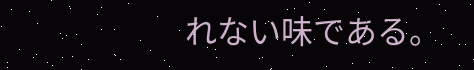れない味である。